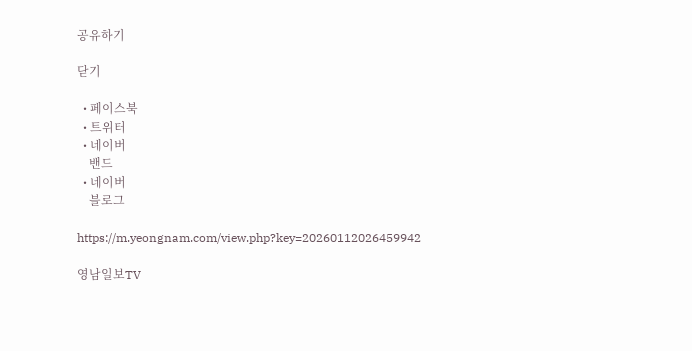공유하기

닫기

  • 페이스북
  • 트위터
  • 네이버
    밴드
  • 네이버
    블로그

https://m.yeongnam.com/view.php?key=20260112026459942

영남일보TV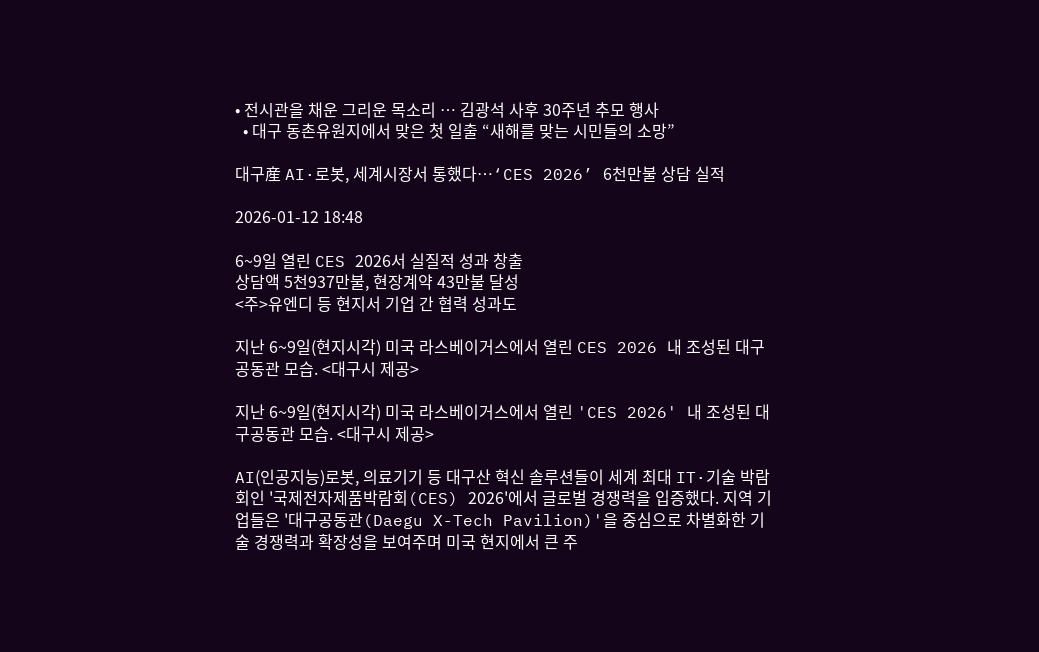• 전시관을 채운 그리운 목소리 … 김광석 사후 30주년 추모 행사
  • 대구 동촌유원지에서 맞은 첫 일출 “새해를 맞는 시민들의 소망”

대구産 AI·로봇, 세계시장서 통했다…‘CES 2026’ 6천만불 상담 실적

2026-01-12 18:48

6~9일 열린 CES 2026서 실질적 성과 창출
상담액 5천937만불, 현장계약 43만불 달성
<주>유엔디 등 현지서 기업 간 협력 성과도

지난 6~9일(현지시각) 미국 라스베이거스에서 열린 CES 2026 내 조성된 대구공동관 모습. <대구시 제공>

지난 6~9일(현지시각) 미국 라스베이거스에서 열린 'CES 2026' 내 조성된 대구공동관 모습. <대구시 제공>

AI(인공지능)로봇, 의료기기 등 대구산 혁신 솔루션들이 세계 최대 IT·기술 박람회인 '국제전자제품박람회(CES) 2026'에서 글로벌 경쟁력을 입증했다. 지역 기업들은 '대구공동관(Daegu X-Tech Pavilion)'을 중심으로 차별화한 기술 경쟁력과 확장성을 보여주며 미국 현지에서 큰 주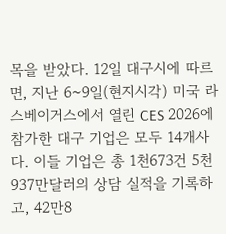목을 받았다. 12일 대구시에 따르면, 지난 6~9일(현지시각) 미국 라스베이거스에서 열린 CES 2026에 참가한 대구 기업은 모두 14개사다. 이들 기업은 총 1천673건 5천937만달러의 상담 실적을 기록하고, 42만8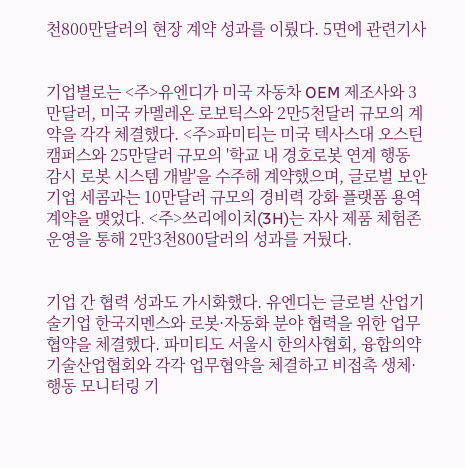천800만달러의 현장 계약 성과를 이뤘다. 5면에 관련기사


기업별로는 <주>유엔디가 미국 자동차 OEM 제조사와 3만달러, 미국 카멜레온 로보틱스와 2만5천달러 규모의 계약을 각각 체결했다. <주>파미티는 미국 텍사스대 오스틴 캠퍼스와 25만달러 규모의 '학교 내 경호로봇 연계 행동 감시 로봇 시스템 개발'을 수주해 계약했으며, 글로벌 보안기업 세콤과는 10만달러 규모의 경비력 강화 플랫폼 용역 계약을 맺었다. <주>쓰리에이치(3H)는 자사 제품 체험존 운영을 통해 2만3천800달러의 성과를 거뒀다.


기업 간 협력 성과도 가시화했다. 유엔디는 글로벌 산업기술기업 한국지멘스와 로봇·자동화 분야 협력을 위한 업무협약을 체결했다. 파미티도 서울시 한의사협회, 융합의약기술산업협회와 각각 업무협약을 체결하고 비접촉 생체·행동 모니터링 기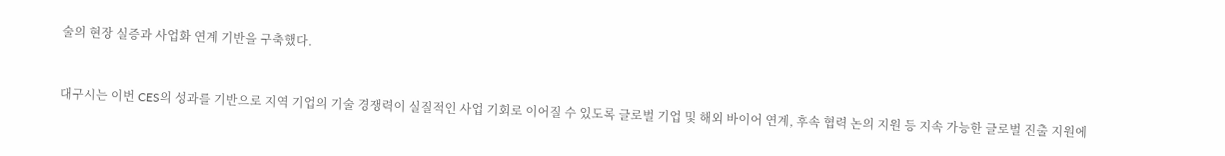술의 현장 실증과 사업화 연계 기반을 구축했다.


대구시는 이번 CES의 성과를 기반으로 지역 기업의 기술 경쟁력이 실질적인 사업 기회로 이어질 수 있도록 글로벌 기업 및 해외 바이어 연계, 후속 협력 논의 지원 등 지속 가능한 글로벌 진출 지원에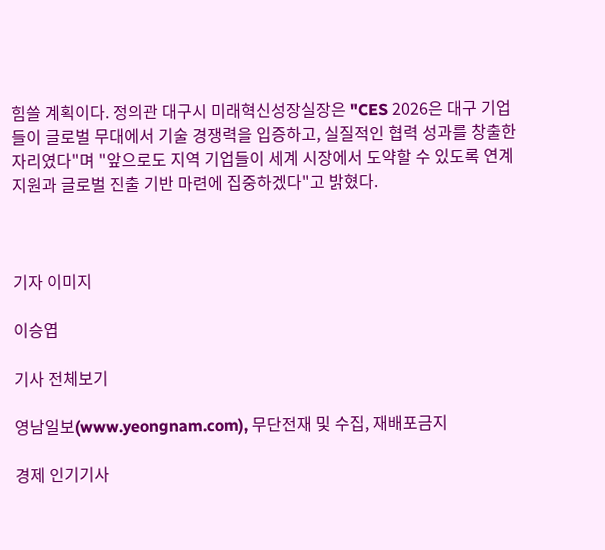힘쓸 계획이다. 정의관 대구시 미래혁신성장실장은 "CES 2026은 대구 기업들이 글로벌 무대에서 기술 경쟁력을 입증하고, 실질적인 협력 성과를 창출한 자리였다"며 "앞으로도 지역 기업들이 세계 시장에서 도약할 수 있도록 연계 지원과 글로벌 진출 기반 마련에 집중하겠다"고 밝혔다.



기자 이미지

이승엽

기사 전체보기

영남일보(www.yeongnam.com), 무단전재 및 수집, 재배포금지

경제 인기기사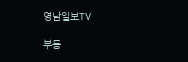영남일보TV

부동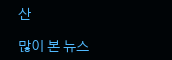산

많이 본 뉴스